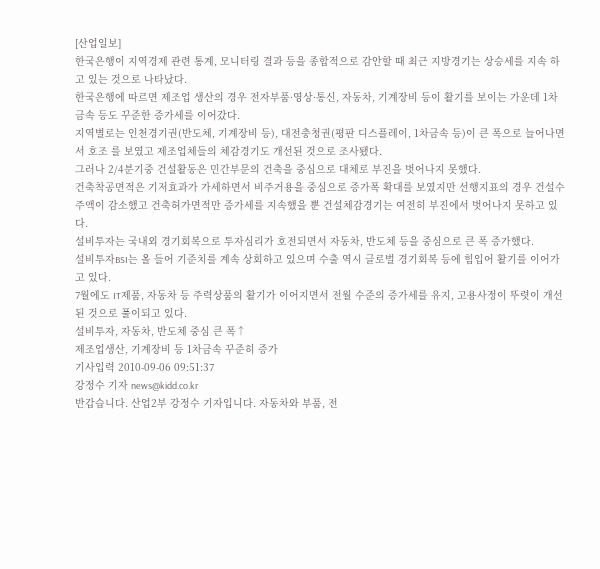[산업일보]
한국은행이 지역경제 관련 통계, 모니터링 결과 등을 종합적으로 감안할 때 최근 지방경기는 상승세를 지속 하고 있는 것으로 나타났다.
한국은행에 따르면 제조업 생산의 경우 전자부품·영상·통신, 자동차, 기계장비 등이 활기를 보이는 가운데 1차금속 등도 꾸준한 증가세를 이어갔다.
지역별로는 인천경기권(반도체, 기계장비 등), 대전충청권(평판 디스플레이, 1차금속 등)이 큰 폭으로 늘어나면서 호조 를 보였고 제조업체들의 체감경기도 개선된 것으로 조사됐다.
그러나 2/4분기중 건설활동은 민간부문의 건축을 중심으로 대체로 부진을 벗어나지 못했다.
건축착공면적은 기저효과가 가세하면서 비주거용을 중심으로 증가폭 확대를 보였지만 선행지표의 경우 건설수주액이 감소했고 건축허가면적만 증가세를 지속했을 뿐 건설체감경기는 여전히 부진에서 벗어나지 못하고 있다.
설비투자는 국내외 경기회복으로 투자심리가 호전되면서 자동차, 반도체 등을 중심으로 큰 폭 증가했다.
설비투자BSI는 올 들어 기준치를 계속 상회하고 있으며 수출 역시 글로벌 경기회복 등에 힘입어 활기를 이어가고 있다.
7월에도 IT제품, 자동차 등 주력상품의 활기가 이어지면서 전월 수준의 증가세를 유지, 고용사정이 뚜렷이 개선된 것으로 풀이되고 있다.
설비투자, 자동차, 반도체 중심 큰 폭↑
제조업생산, 기계장비 등 1차금속 꾸준히 증가
기사입력 2010-09-06 09:51:37
강정수 기자 news@kidd.co.kr
반갑습니다. 산업2부 강정수 기자입니다. 자동차와 부품, 전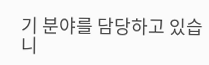기 분야를 담당하고 있습니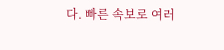다. 빠른 속보로 여러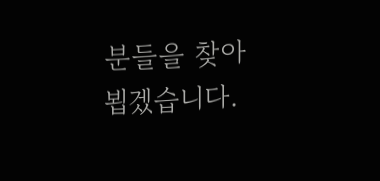분들을 찾아뵙겠습니다.